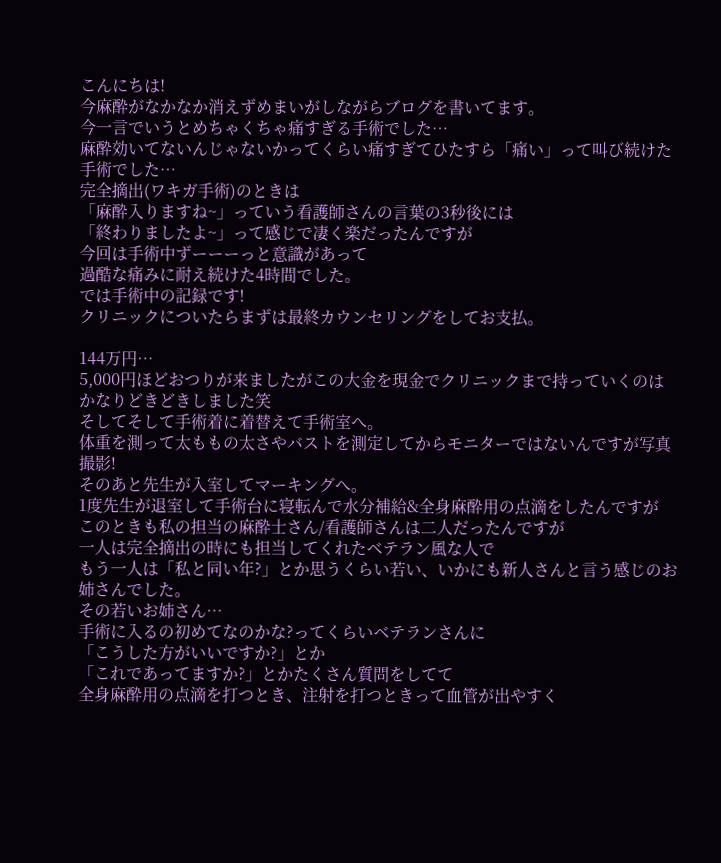こんにちは!
今麻酔がなかなか消えずめまいがしながらブログを書いてます。
今一言でいうとめちゃくちゃ痛すぎる手術でした…
麻酔効いてないんじゃないかってくらい痛すぎてひたすら「痛い」って叫び続けた手術でした…
完全摘出(ワキガ手術)のときは
「麻酔入りますね~」っていう看護師さんの言葉の3秒後には
「終わりましたよ~」って感じで凄く楽だったんですが
今回は手術中ずーーーっと意識があって
過酷な痛みに耐え続けた4時間でした。
では手術中の記録です!
クリニックについたらまずは最終カウンセリングをしてお支払。

144万円…
5,000円ほどおつりが来ましたがこの大金を現金でクリニックまで持っていくのはかなりどきどきしました笑
そしてそして手術着に着替えて手術室へ。
体重を測って太ももの太さやバストを測定してからモニターではないんですが写真撮影!
そのあと先生が入室してマーキングへ。
1度先生が退室して手術台に寝転んで水分補給&全身麻酔用の点滴をしたんですが
このときも私の担当の麻酔士さん/看護師さんは二人だったんですが
一人は完全摘出の時にも担当してくれたベテラン風な人で
もう一人は「私と同い年?」とか思うくらい若い、いかにも新人さんと言う感じのお姉さんでした。
その若いお姉さん…
手術に入るの初めてなのかな?ってくらいベテランさんに
「こうした方がいいですか?」とか
「これであってますか?」とかたくさん質問をしてて
全身麻酔用の点滴を打つとき、注射を打つときって血管が出やすく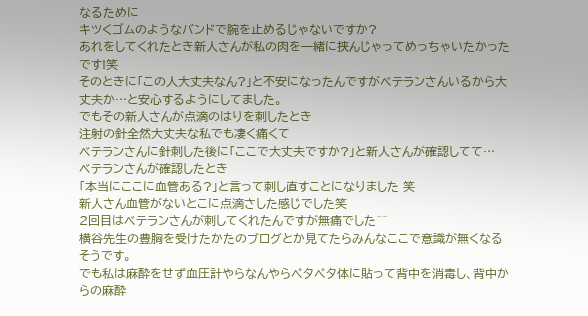なるために
キツくゴムのようなバンドで腕を止めるじゃないですか?
あれをしてくれたとき新人さんが私の肉を一緒に挟んじゃってめっちゃいたかったです!笑
そのときに「この人大丈夫なん?」と不安になったんですがベテランさんいるから大丈夫か…と安心するようにしてました。
でもその新人さんが点滴のはりを刺したとき
注射の針全然大丈夫な私でも凄く痛くて
ベテランさんに針刺した後に「ここで大丈夫ですか?」と新人さんが確認してて…
ベテランさんが確認したとき
「本当にここに血管ある?」と言って刺し直すことになりました 笑
新人さん血管がないとこに点滴さした感じでした笑
2回目はベテランさんが刺してくれたんですが無痛でした^^
横谷先生の豊胸を受けたかたのブログとか見てたらみんなここで意識が無くなるそうです。
でも私は麻酔をせず血圧計やらなんやらペタペタ体に貼って背中を消毒し、背中からの麻酔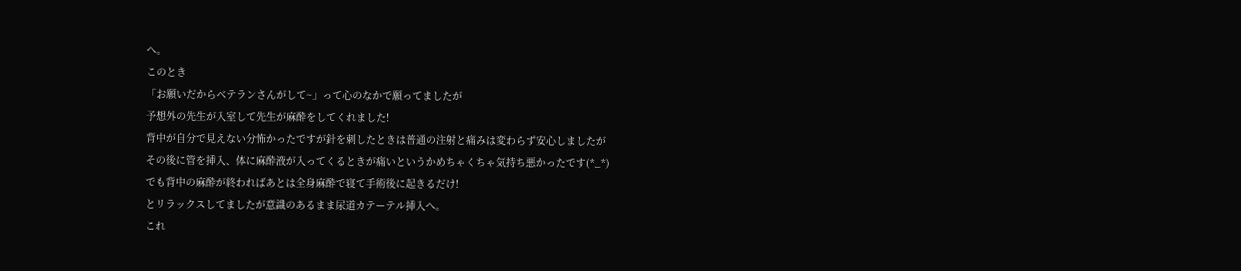へ。
このとき
「お願いだからベテランさんがして~」って心のなかで願ってましたが
予想外の先生が入室して先生が麻酔をしてくれました!
背中が自分で見えない分怖かったですが針を刺したときは普通の注射と痛みは変わらず安心しましたが
その後に管を挿入、体に麻酔液が入ってくるときが痛いというかめちゃくちゃ気持ち悪かったです(*_*)
でも背中の麻酔が終わればあとは全身麻酔で寝て手術後に起きるだけ!
とリラックスしてましたが意識のあるまま尿道カテーテル挿入へ。
これ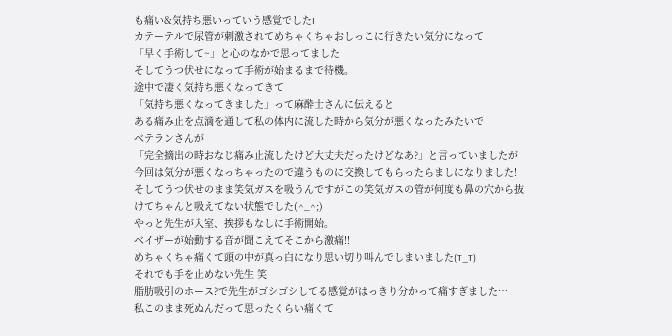も痛い&気持ち悪いっていう感覚でしたI
カテーテルで尿管が刺激されてめちゃくちゃおしっこに行きたい気分になって
「早く手術して~」と心のなかで思ってました
そしてうつ伏せになって手術が始まるまで待機。
途中で凄く気持ち悪くなってきて
「気持ち悪くなってきました」って麻酔士さんに伝えると
ある痛み止を点滴を通して私の体内に流した時から気分が悪くなったみたいで
ベテランさんが
「完全摘出の時おなじ痛み止流したけど大丈夫だったけどなあ?」と言っていましたが
今回は気分が悪くなっちゃったので違うものに交換してもらったらましになりました!
そしてうつ伏せのまま笑気ガスを吸うんですがこの笑気ガスの管が何度も鼻の穴から抜けてちゃんと吸えてない状態でした(^_^;)
やっと先生が入室、挨拶もなしに手術開始。
ベイザーが始動する音が聞こえてそこから激痛!!
めちゃくちゃ痛くて頭の中が真っ白になり思い切り叫んでしまいました(T_T)
それでも手を止めない先生 笑
脂肪吸引のホース?で先生がゴシゴシしてる感覚がはっきり分かって痛すぎました…
私このまま死ぬんだって思ったくらい痛くて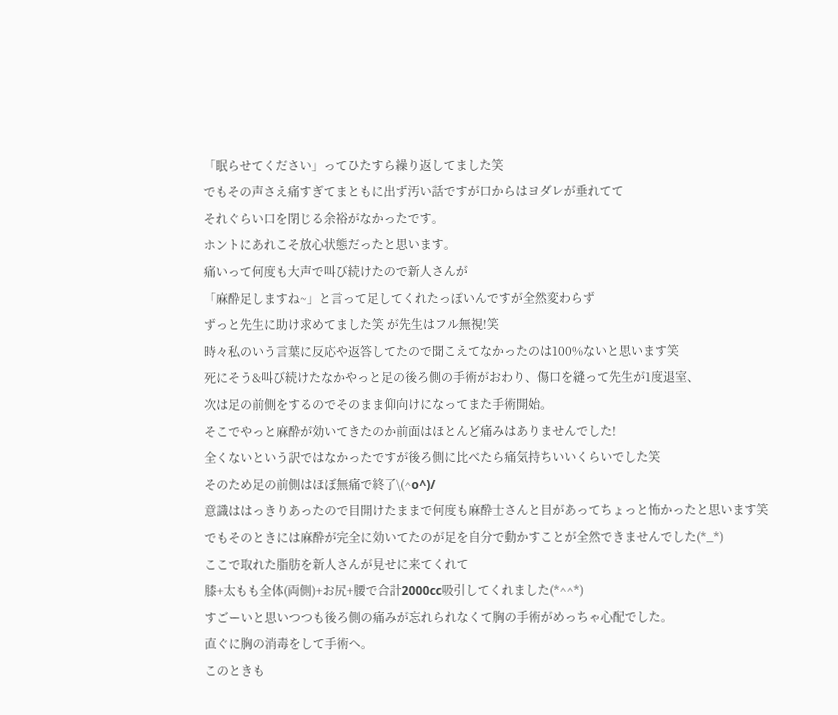「眠らせてください」ってひたすら繰り返してました笑
でもその声さえ痛すぎてまともに出ず汚い話ですが口からはヨダレが垂れてて
それぐらい口を閉じる余裕がなかったです。
ホントにあれこそ放心状態だったと思います。
痛いって何度も大声で叫び続けたので新人さんが
「麻酔足しますね~」と言って足してくれたっぽいんですが全然変わらず
ずっと先生に助け求めてました笑 が先生はフル無視!笑
時々私のいう言葉に反応や返答してたので聞こえてなかったのは100%ないと思います笑
死にそう&叫び続けたなかやっと足の後ろ側の手術がおわり、傷口を縫って先生が1度退室、
次は足の前側をするのでそのまま仰向けになってまた手術開始。
そこでやっと麻酔が効いてきたのか前面はほとんど痛みはありませんでした!
全くないという訳ではなかったですが後ろ側に比べたら痛気持ちいいくらいでした笑
そのため足の前側はほぼ無痛で終了\(^o^)/
意識ははっきりあったので目開けたままで何度も麻酔士さんと目があってちょっと怖かったと思います笑
でもそのときには麻酔が完全に効いてたのが足を自分で動かすことが全然できませんでした(*_*)
ここで取れた脂肪を新人さんが見せに来てくれて
膝+太もも全体(両側)+お尻+腰で合計2000cc吸引してくれました(*^^*)
すごーいと思いつつも後ろ側の痛みが忘れられなくて胸の手術がめっちゃ心配でした。
直ぐに胸の消毒をして手術へ。
このときも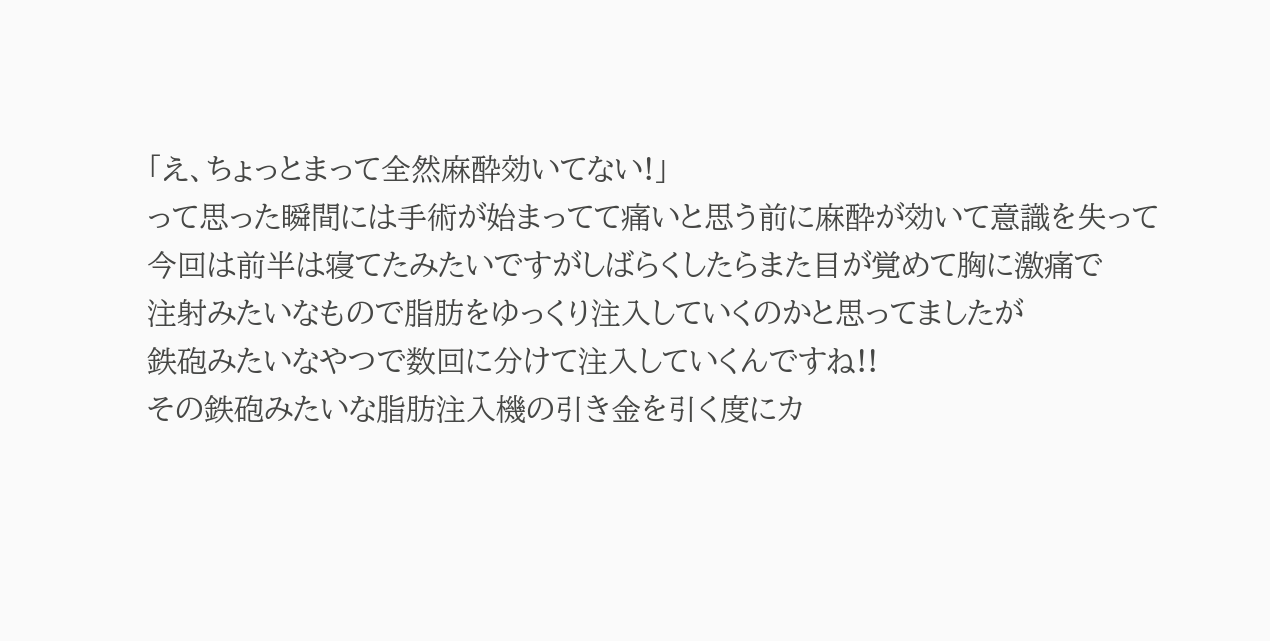「え、ちょっとまって全然麻酔効いてない!」
って思った瞬間には手術が始まってて痛いと思う前に麻酔が効いて意識を失って
今回は前半は寝てたみたいですがしばらくしたらまた目が覚めて胸に激痛で
注射みたいなもので脂肪をゆっくり注入していくのかと思ってましたが
鉄砲みたいなやつで数回に分けて注入していくんですね!!
その鉄砲みたいな脂肪注入機の引き金を引く度にカ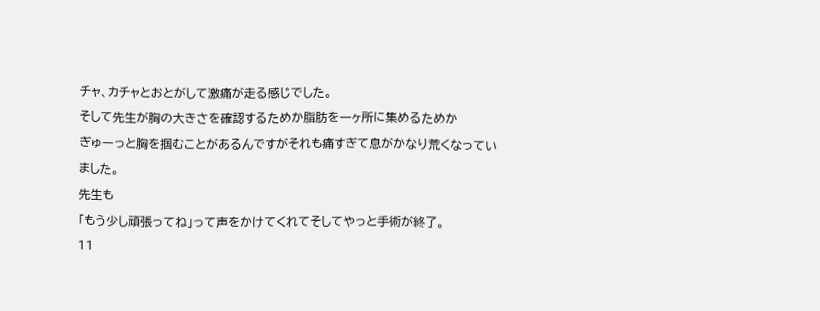チャ、カチャとおとがして激痛が走る感じでした。
そして先生が胸の大きさを確認するためか脂肪を一ヶ所に集めるためか
ぎゅーっと胸を掴むことがあるんですがそれも痛すぎて息がかなり荒くなっていました。
先生も
「もう少し頑張ってね」って声をかけてくれてそしてやっと手術が終了。
11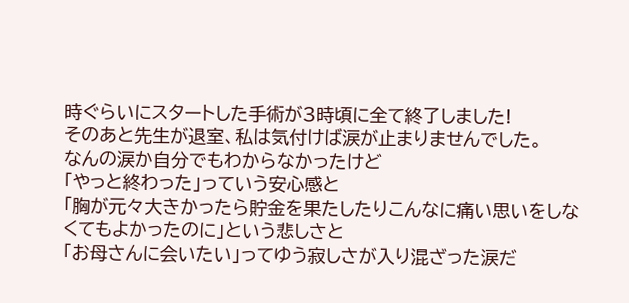時ぐらいにスタートした手術が3時頃に全て終了しました!
そのあと先生が退室、私は気付けば涙が止まりませんでした。
なんの涙か自分でもわからなかったけど
「やっと終わった」っていう安心感と
「胸が元々大きかったら貯金を果たしたりこんなに痛い思いをしなくてもよかったのに」という悲しさと
「お母さんに会いたい」ってゆう寂しさが入り混ざった涙だ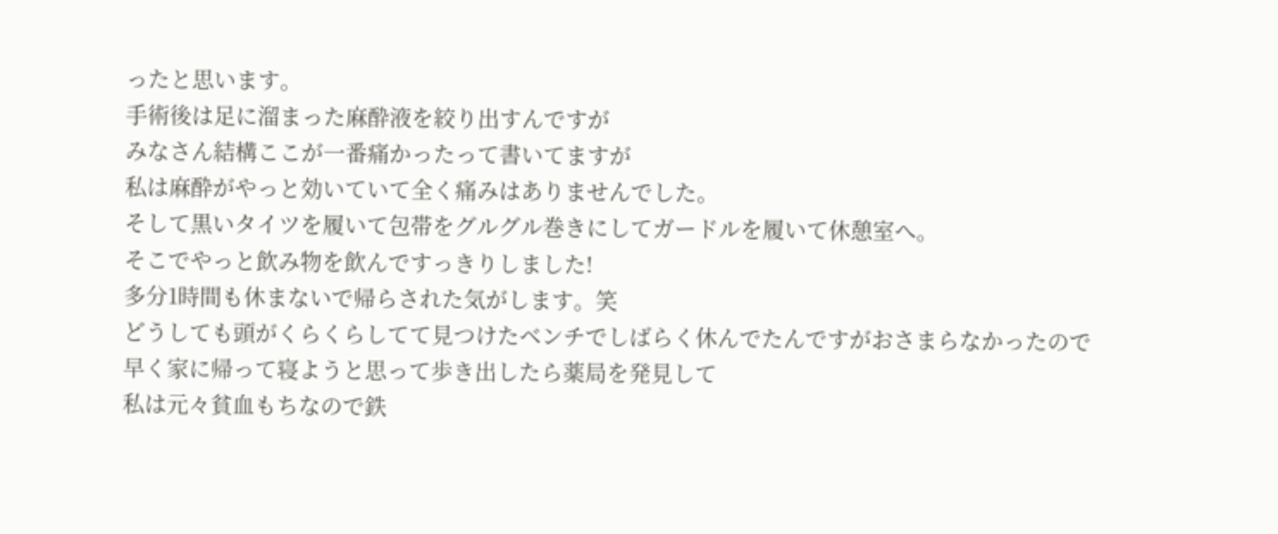ったと思います。
手術後は足に溜まった麻酔液を絞り出すんですが
みなさん結構ここが一番痛かったって書いてますが
私は麻酔がやっと効いていて全く痛みはありませんでした。
そして黒いタイツを履いて包帯をグルグル巻きにしてガードルを履いて休憩室へ。
そこでやっと飲み物を飲んですっきりしました!
多分1時間も休まないで帰らされた気がします。笑
どうしても頭がくらくらしてて見つけたベンチでしばらく休んでたんですがおさまらなかったので
早く家に帰って寝ようと思って歩き出したら薬局を発見して
私は元々貧血もちなので鉄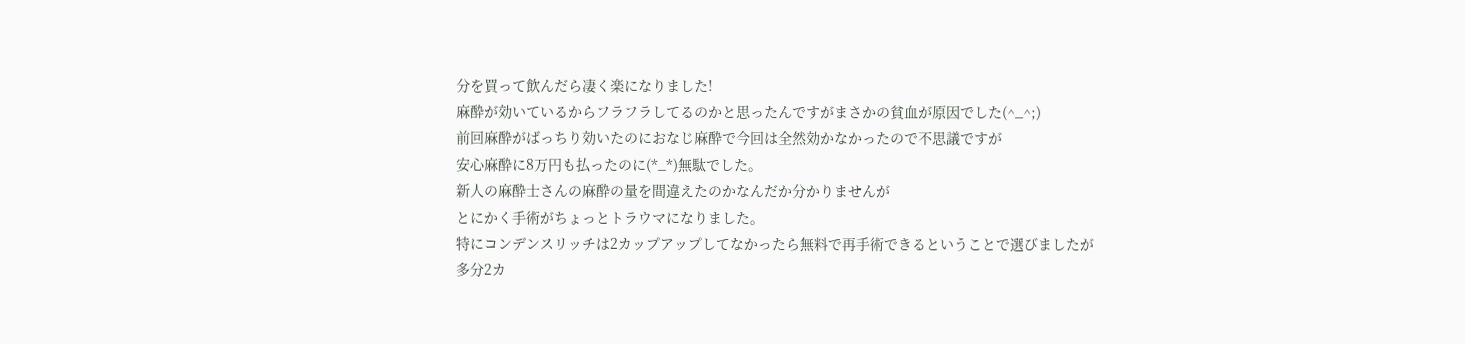分を買って飲んだら凄く楽になりました!
麻酔が効いているからフラフラしてるのかと思ったんですがまさかの貧血が原因でした(^_^;)
前回麻酔がばっちり効いたのにおなじ麻酔で今回は全然効かなかったので不思議ですが
安心麻酔に8万円も払ったのに(*_*)無駄でした。
新人の麻酔士さんの麻酔の量を間違えたのかなんだか分かりませんが
とにかく手術がちょっとトラウマになりました。
特にコンデンスリッチは2カップアップしてなかったら無料で再手術できるということで選びましたが
多分2カ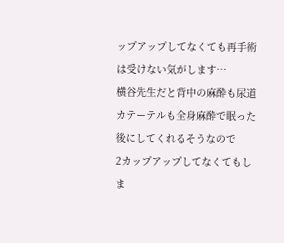ップアップしてなくても再手術は受けない気がします…
横谷先生だと背中の麻酔も尿道カテーテルも全身麻酔で眠った後にしてくれるそうなので
2カップアップしてなくてもしま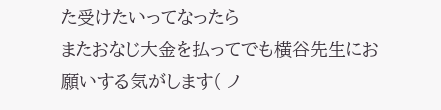た受けたいってなったら
またおなじ大金を払ってでも横谷先生にお願いする気がします( ノ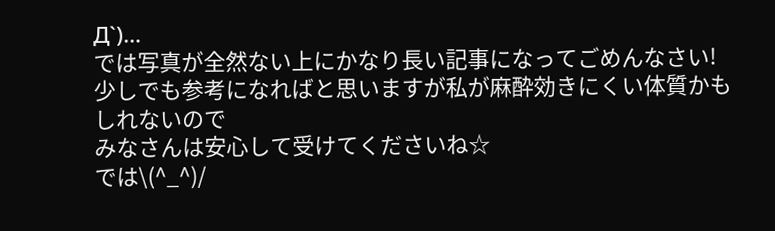Д`)…
では写真が全然ない上にかなり長い記事になってごめんなさい!
少しでも参考になればと思いますが私が麻酔効きにくい体質かもしれないので
みなさんは安心して受けてくださいね☆
では\(^_^)/